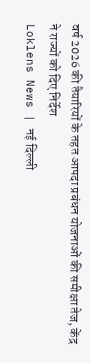वर्ष 2026 की तैयारियों के तहत आपदा प्रबंधन योजनाओं की समीक्षा तेज, केंद्र ने राज्यों को दिए निर्देश
Loklens News | नई दिल्ली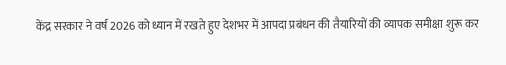केंद्र सरकार ने वर्ष 2026 को ध्यान में रखते हुए देशभर में आपदा प्रबंधन की तैयारियों की व्यापक समीक्षा शुरू कर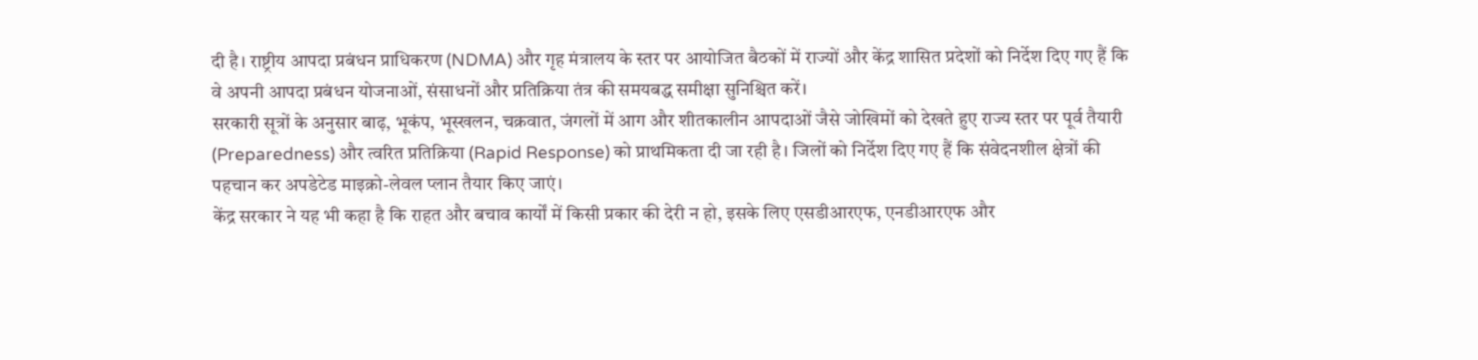दी है। राष्ट्रीय आपदा प्रबंधन प्राधिकरण (NDMA) और गृह मंत्रालय के स्तर पर आयोजित बैठकों में राज्यों और केंद्र शासित प्रदेशों को निर्देश दिए गए हैं कि वे अपनी आपदा प्रबंधन योजनाओं, संसाधनों और प्रतिक्रिया तंत्र की समयबद्ध समीक्षा सुनिश्चित करें।
सरकारी सूत्रों के अनुसार बाढ़, भूकंप, भूस्खलन, चक्रवात, जंगलों में आग और शीतकालीन आपदाओं जैसे जोखिमों को देखते हुए राज्य स्तर पर पूर्व तैयारी (Preparedness) और त्वरित प्रतिक्रिया (Rapid Response) को प्राथमिकता दी जा रही है। जिलों को निर्देश दिए गए हैं कि संवेदनशील क्षेत्रों की पहचान कर अपडेटेड माइक्रो-लेवल प्लान तैयार किए जाएं।
केंद्र सरकार ने यह भी कहा है कि राहत और बचाव कार्यों में किसी प्रकार की देरी न हो, इसके लिए एसडीआरएफ, एनडीआरएफ और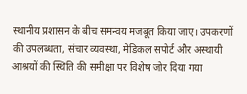स्थानीय प्रशासन के बीच समन्वय मजबूत किया जाए। उपकरणों की उपलब्धता, संचार व्यवस्था, मेडिकल सपोर्ट और अस्थायी आश्रयों की स्थिति की समीक्षा पर विशेष जोर दिया गया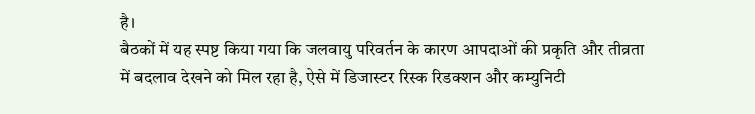है।
बैठकों में यह स्पष्ट किया गया कि जलवायु परिवर्तन के कारण आपदाओं की प्रकृति और तीव्रता में बदलाव देखने को मिल रहा है, ऐसे में डिजास्टर रिस्क रिडक्शन और कम्युनिटी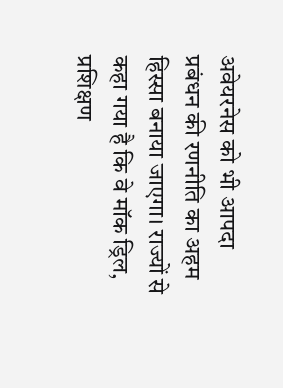अवेयरनेस को भी आपदा प्रबंधन की रणनीति का अहम हिस्सा बनाया जाएगा। राज्यों से कहा गया है कि वे मॉक ड्रिल, प्रशिक्षण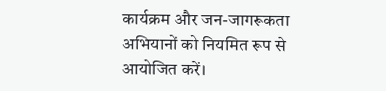कार्यक्रम और जन-जागरूकता अभियानों को नियमित रूप से आयोजित करें।